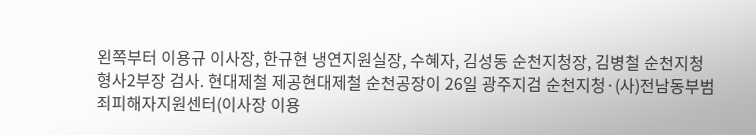왼쪽부터 이용규 이사장, 한규현 냉연지원실장, 수혜자, 김성동 순천지청장, 김병철 순천지청 형사2부장 검사. 현대제철 제공현대제철 순천공장이 26일 광주지검 순천지청·(사)전남동부범죄피해자지원센터(이사장 이용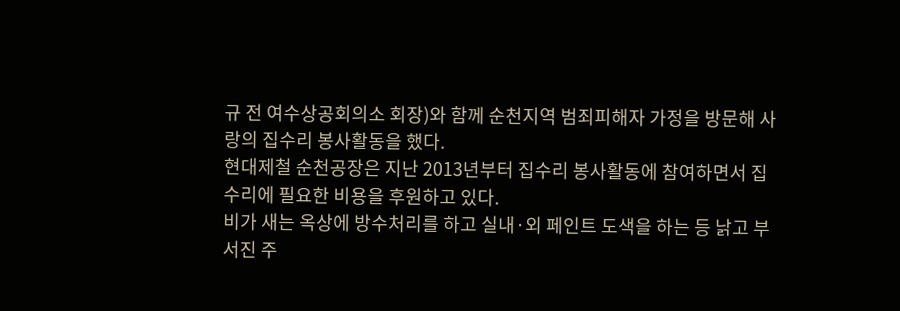규 전 여수상공회의소 회장)와 함께 순천지역 범죄피해자 가정을 방문해 사랑의 집수리 봉사활동을 했다.
현대제철 순천공장은 지난 2013년부터 집수리 봉사활동에 참여하면서 집수리에 필요한 비용을 후원하고 있다.
비가 새는 옥상에 방수처리를 하고 실내·외 페인트 도색을 하는 등 낡고 부서진 주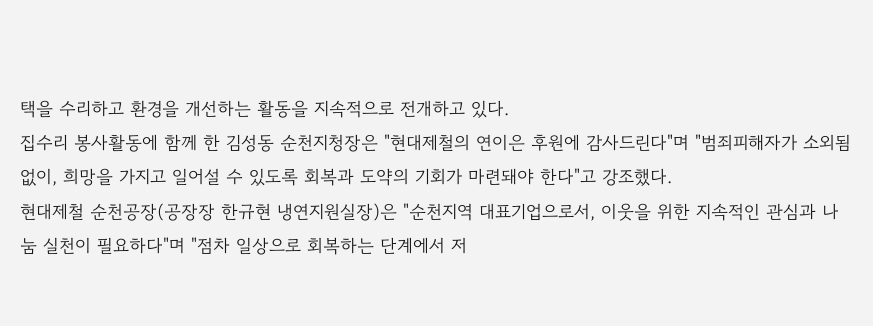택을 수리하고 환경을 개선하는 활동을 지속적으로 전개하고 있다.
집수리 봉사활동에 함께 한 김성동 순천지청장은 "현대제철의 연이은 후원에 감사드린다"며 "범죄피해자가 소외됨 없이, 희망을 가지고 일어설 수 있도록 회복과 도약의 기회가 마련돼야 한다"고 강조했다.
현대제철 순천공장(공장장 한규현 냉연지원실장)은 "순천지역 대표기업으로서, 이웃을 위한 지속적인 관심과 나눔 실천이 필요하다"며 "점차 일상으로 회복하는 단계에서 저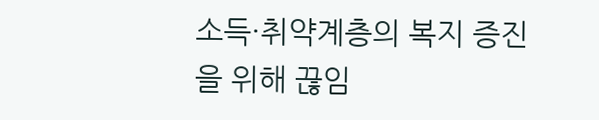소득·취약계층의 복지 증진을 위해 끊임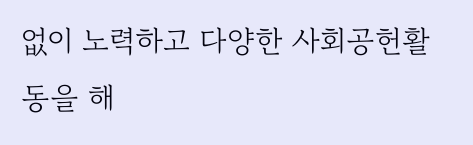없이 노력하고 다양한 사회공헌활동을 해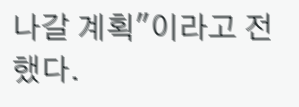나갈 계획"이라고 전했다.